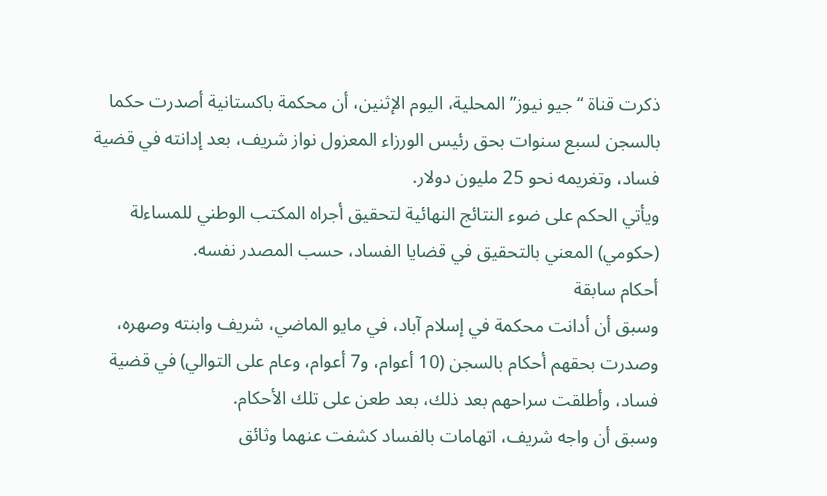ذكرت قناة “جيو نيوز” المحلية، اليوم الإثنين، أن محكمة باكستانية أصدرت حكما بالسجن لسبع سنوات بحق رئيس الورزاء المعزول نواز شريف، بعد إدانته في قضية فساد، وتغريمه نحو 25 مليون دولار.
ويأتي الحكم على ضوء النتائج النهائية لتحقيق أجراه المكتب الوطني للمساءلة (حكومي) المعني بالتحقيق في قضايا الفساد، حسب المصدر نفسه.
أحكام سابقة
وسبق أن أدانت محكمة في إسلام آباد، في مايو الماضي، شريف وابنته وصهره، وصدرت بحقهم أحكام بالسجن (10 أعوام، و7 أعوام، وعام على التوالي) في قضية فساد، وأطلقت سراحهم بعد ذلك، بعد طعن على تلك الأحكام.
وسبق أن واجه شريف، اتهامات بالفساد كشفت عنهما وثائق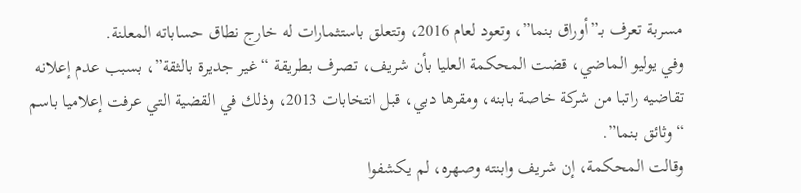مسربة تعرف بـ”أوراق بنما”، وتعود لعام 2016، وتتعلق باستثمارات له خارج نطاق حساباته المعلنة.
وفي يوليو الماضي، قضت المحكمة العليا بأن شريف، تصرف بطريقة “غير جديرة بالثقة”، بسبب عدم إعلانه تقاضيه راتبا من شركة خاصة بابنه، ومقرها دبي، قبل انتخابات 2013، وذلك في القضية التي عرفت إعلاميا باسم “وثائق بنما”.
وقالت المحكمة، إن شريف وابنته وصهره، لم يكشفوا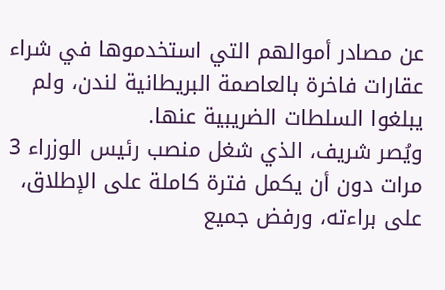عن مصادر أموالهم التي استخدموها في شراء عقارات فاخرة بالعاصمة البريطانية لندن، ولم يبلغوا السلطات الضريبية عنها.
ويُصر شريف، الذي شغل منصب رئيس الوزراء 3 مرات دون أن يكمل فترة كاملة على الإطلاق، على براءته، ورفض جميع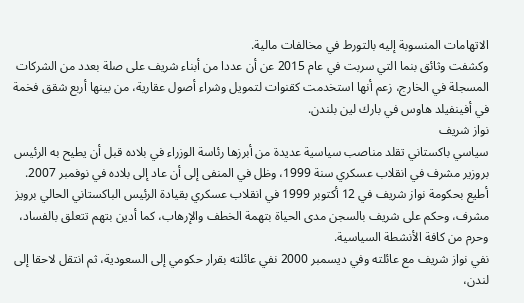الاتهامات المنسوبة إليه بالتورط في مخالفات مالية.
وكشفت وثائق بنما التي سربت في عام 2015 عن أن عددا من أبناء شريف على صلة بعدد من الشركات المسجلة في الخارج، زعم أنها استخدمت كقنوات لتمويل وشراء أصول عقارية، من بينها أربع شقق فخمة في أفينفيلد هاوس في بارك لين بلندن.
نواز شريف
سياسي باكستاني تقلد مناصب سياسية عديدة من أبرزها رئاسة الوزراء في بلاده قبل أن يطيح به الرئيس بروزير مشرف في انقلاب عسكري سنة 1999، وظل في المنفى إلى أن عاد إلى بلاده في نوفمبر 2007.
أطيع بحكومة نواز شريف في 12 أكتوبر 1999 في انقلاب عسكري بقيادة الرئيس الباكستاني الحالي برويز مشرف، وحكم على شريف بالسجن مدى الحياة بتهمة الخطف والإرهاب، كما أدين بتهم تتعلق بالفساد، وحرم من كافة الأنشطة السياسية.
نفي نواز شريف مع عائلته وفي ديسمبر 2000 نفي عائلته بقرار حكومي إلى السعودية، ثم انتقل لاحقا إلى لندن،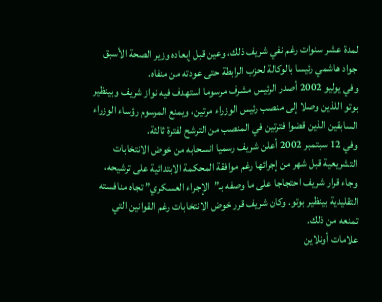لمدة عشر سنوات رغم نفي شريف ذلك، وعين قبل إبعاده وزير الصحة الأسبق جواد هاشمي رئيسا بالوكالة لحزب الرابطة حتى عودته من منفاه.
وفي يوليو 2002 أصدر الرئيس مشرف مرسوما استهدف فيه نواز شريف وبينظير بوتو اللذين وصلا إلى منصب رئيس الوزراء مرتين، ويمنع المرسوم رؤساء الوزراء السابقين الذين قضوا فترتين في المنصب من الترشح لفترة ثالثة.
وفي 12 سبتمبر 2002 أعلن شريف رسميا انسحابه من خوض الانتخابات التشريعية قبل شهر من إجرائها رغم موافقة المحكمة الابتدائية على ترشيحه، وجاء قرار شريف احتجاجا على ما وصفه بـ”الإجراء العسكري” تجاه منافسته التقليدية بينظير بوتو. وكان شريف قرر خوض الانتخابات رغم القوانين التي تمنعه من ذلك.
علامات أونلاين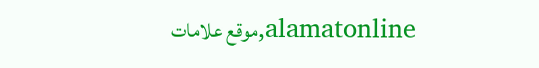alamatonline,موقع علامات